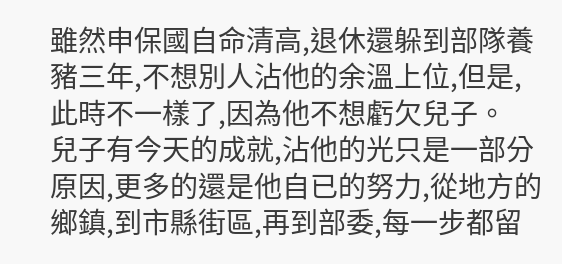雖然申保國自命清高,退休還躲到部隊養豬三年,不想別人沾他的余溫上位,但是,此時不一樣了,因為他不想虧欠兒子。
兒子有今天的成就,沾他的光只是一部分原因,更多的還是他自已的努力,從地方的鄉鎮,到市縣街區,再到部委,每一步都留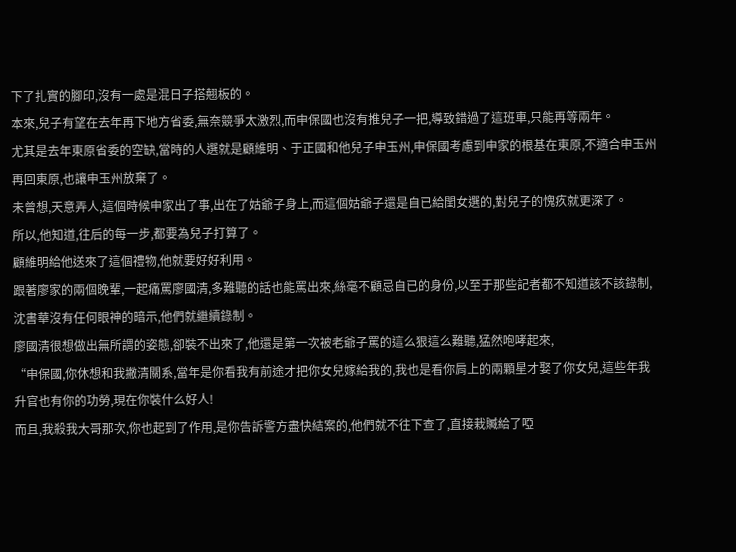下了扎實的腳印,沒有一處是混日子搭翹板的。
本來,兒子有望在去年再下地方省委,無奈競爭太激烈,而申保國也沒有推兒子一把,導致錯過了這班車,只能再等兩年。
尤其是去年東原省委的空缺,當時的人選就是顧維明、于正國和他兒子申玉州,申保國考慮到申家的根基在東原,不適合申玉州再回東原,也讓申玉州放棄了。
未曾想,天意弄人,這個時候申家出了事,出在了姑爺子身上,而這個姑爺子還是自已給閨女選的,對兒子的愧疚就更深了。
所以,他知道,往后的每一步,都要為兒子打算了。
顧維明給他送來了這個禮物,他就要好好利用。
跟著廖家的兩個晚輩,一起痛罵廖國清,多難聽的話也能罵出來,絲毫不顧忌自已的身份,以至于那些記者都不知道該不該錄制,沈書華沒有任何眼神的暗示,他們就繼續錄制。
廖國清很想做出無所謂的姿態,卻裝不出來了,他還是第一次被老爺子罵的這么狠這么難聽,猛然咆哮起來,
“申保國,你休想和我撇清關系,當年是你看我有前途才把你女兒嫁給我的,我也是看你肩上的兩顆星才娶了你女兒,這些年我升官也有你的功勞,現在你裝什么好人!
而且,我殺我大哥那次,你也起到了作用,是你告訴警方盡快結案的,他們就不往下查了,直接栽贓給了啞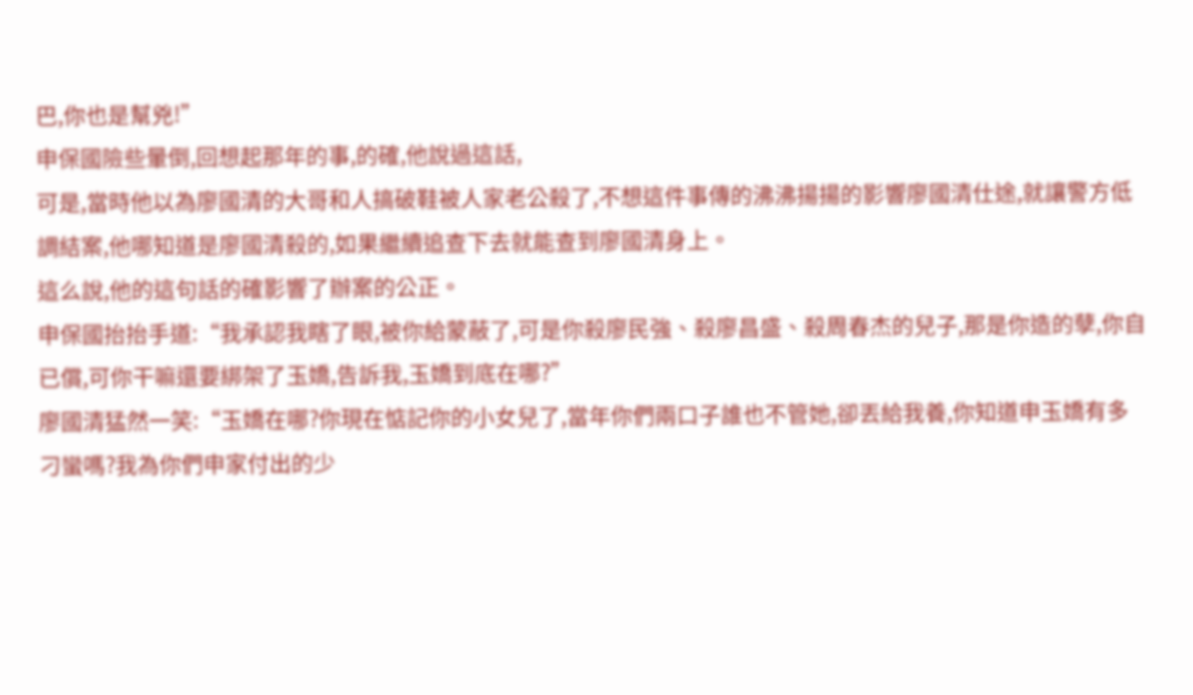巴,你也是幫兇!”
申保國險些暈倒,回想起那年的事,的確,他說過這話,
可是,當時他以為廖國清的大哥和人搞破鞋被人家老公殺了,不想這件事傳的沸沸揚揚的影響廖國清仕途,就讓警方低調結案,他哪知道是廖國清殺的,如果繼續追查下去就能查到廖國清身上。
這么說,他的這句話的確影響了辦案的公正。
申保國抬抬手道:“我承認我瞎了眼,被你給蒙蔽了,可是你殺廖民強、殺廖昌盛、殺周春杰的兒子,那是你造的孽,你自已償,可你干嘛還要綁架了玉嬌,告訴我,玉嬌到底在哪?”
廖國清猛然一笑:“玉嬌在哪?你現在惦記你的小女兒了,當年你們兩口子誰也不管她,卻丟給我養,你知道申玉嬌有多刁蠻嗎?我為你們申家付出的少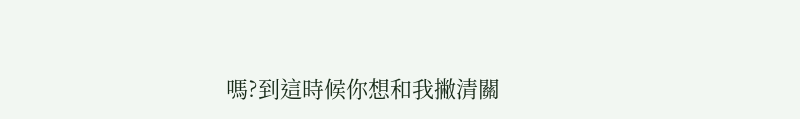嗎?到這時候你想和我撇清關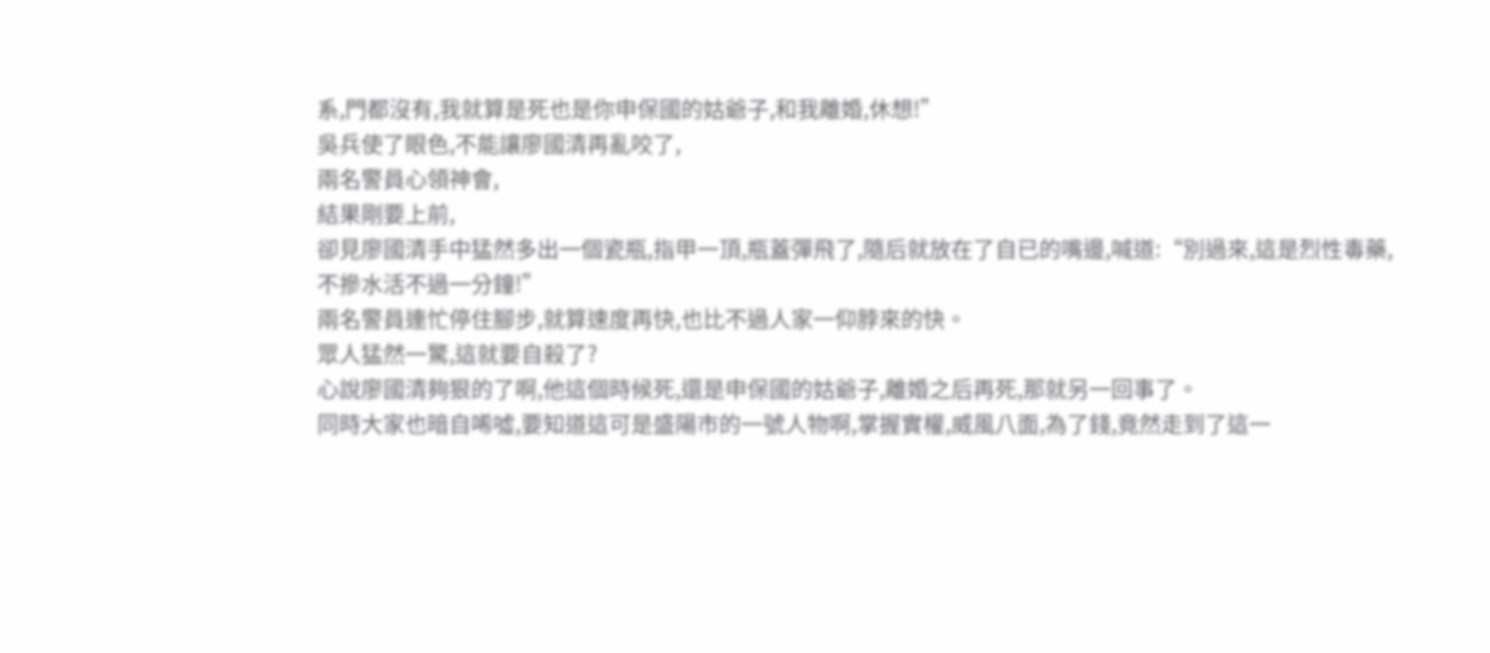系,門都沒有,我就算是死也是你申保國的姑爺子,和我離婚,休想!”
吳兵使了眼色,不能讓廖國清再亂咬了,
兩名警員心領神會,
結果剛要上前,
卻見廖國清手中猛然多出一個瓷瓶,指甲一頂,瓶蓋彈飛了,隨后就放在了自已的嘴邊,喊道:“別過來,這是烈性毒藥,不摻水活不過一分鐘!”
兩名警員連忙停住腳步,就算速度再快,也比不過人家一仰脖來的快。
眾人猛然一驚,這就要自殺了?
心說廖國清夠狠的了啊,他這個時候死,還是申保國的姑爺子,離婚之后再死,那就另一回事了。
同時大家也暗自唏噓,要知道這可是盛陽市的一號人物啊,掌握實權,威風八面,為了錢,竟然走到了這一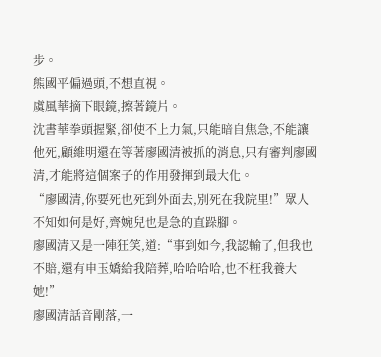步。
熊國平偏過頭,不想直視。
虞風華摘下眼鏡,擦著鏡片。
沈書華拳頭握緊,卻使不上力氣,只能暗自焦急,不能讓他死,顧維明還在等著廖國清被抓的消息,只有審判廖國清,才能將這個案子的作用發揮到最大化。
“廖國清,你要死也死到外面去,別死在我院里!”眾人不知如何是好,齊婉兒也是急的直跺腳。
廖國清又是一陣狂笑,道:“事到如今,我認輸了,但我也不賠,還有申玉嬌給我陪葬,哈哈哈哈,也不枉我養大她!”
廖國清話音剛落,一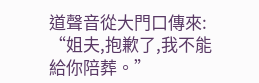道聲音從大門口傳來:
“姐夫,抱歉了,我不能給你陪葬。”